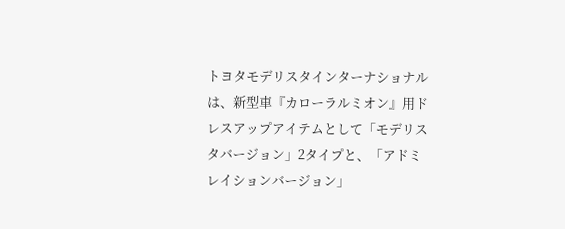トヨタモデリスタインターナショナルは、新型車『カローラルミオン』用ドレスアップアイテムとして「モデリスタバージョン」2タイプと、「アドミレイションバージョン」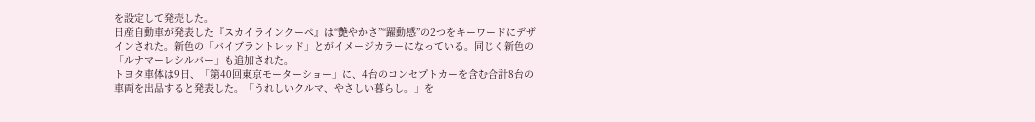を設定して発売した。
日産自動車が発表した『スカイラインクーペ』は“艶やかさ”“躍動感”の2つをキーワードにデザインされた。新色の「バイブラントレッド」とがイメージカラーになっている。同じく新色の「ルナマーレシルバー」も追加された。
トヨタ車体は9日、「第40回東京モーターショー」に、4台のコンセプトカーを含む合計8台の車両を出品すると発表した。「うれしいクルマ、やさしい暮らし。」を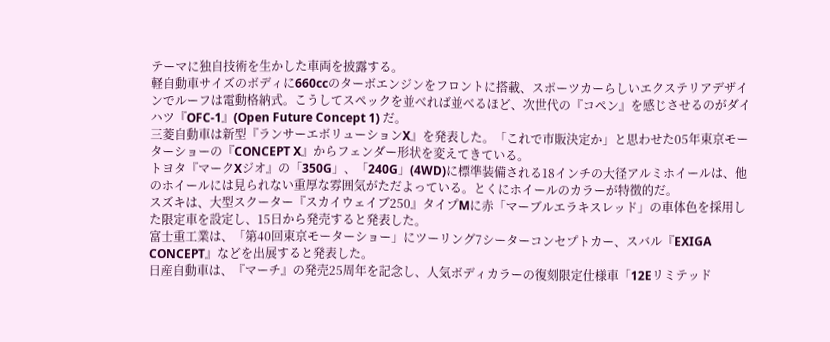テーマに独自技術を生かした車両を披露する。
軽自動車サイズのボディに660ccのターボエンジンをフロントに搭載、スポーツカーらしいエクステリアデザインでルーフは電動格納式。こうしてスペックを並べれば並べるほど、次世代の『コペン』を感じさせるのがダイハツ『OFC-1』(Open Future Concept 1) だ。
三菱自動車は新型『ランサーエボリューションX』を発表した。「これで市販決定か」と思わせた05年東京モーターショーの『CONCEPT X』からフェンダー形状を変えてきている。
トヨタ『マークXジオ』の「350G」、「240G」(4WD)に標準装備される18インチの大径アルミホイールは、他のホイールには見られない重厚な雰囲気がただよっている。とくにホイールのカラーが特徴的だ。
スズキは、大型スクーター『スカイウェイブ250』タイプMに赤「マーブルエラキスレッド」の車体色を採用した限定車を設定し、15日から発売すると発表した。
富士重工業は、「第40回東京モーターショー」にツーリング7シーターコンセプトカー、スバル『EXIGA CONCEPT』などを出展すると発表した。
日産自動車は、『マーチ』の発売25周年を記念し、人気ボディカラーの復刻限定仕様車「12Eリミテッド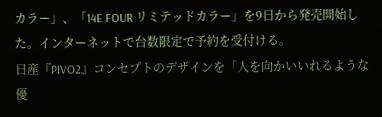カラー」、「14E FOUR リミテッドカラー」を9日から発売開始した。インターネットで台数限定で予約を受付ける。
日産『PIVO2』コンセプトのデザインを「人を向かいいれるような優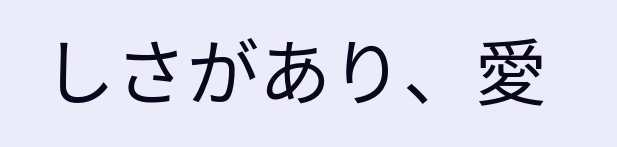しさがあり、愛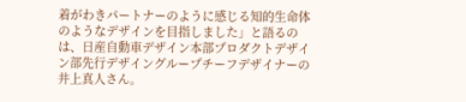着がわきパートナーのように感じる知的生命体のようなデザインを目指しました」と語るのは、日産自動車デザイン本部プロダクトデザイン部先行デザイングループチーフデザイナーの井上真人さん。